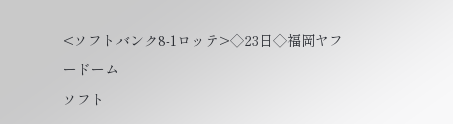<ソフトバンク8-1ロッテ>◇23日◇福岡ヤフードーム
ソフト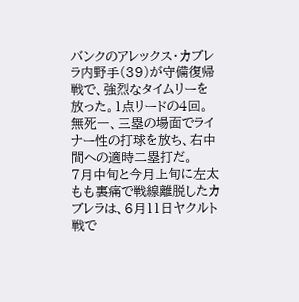バンクのアレックス・カブレラ内野手(39)が守備復帰戦で、強烈なタイムリーを放った。1点リードの4回。無死一、三塁の場面でライナー性の打球を放ち、右中間への適時二塁打だ。
7月中旬と今月上旬に左太もも裏痛で戦線離脱したカブレラは、6月11日ヤクルト戦で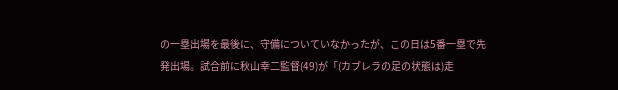の一塁出場を最後に、守備についていなかったが、この日は5番一塁で先発出場。試合前に秋山幸二監督(49)が「(カブレラの足の状態は)走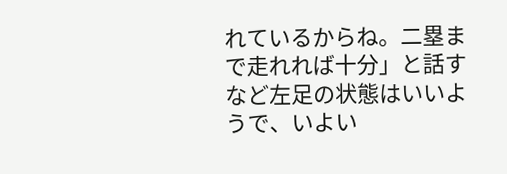れているからね。二塁まで走れれば十分」と話すなど左足の状態はいいようで、いよい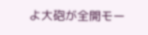よ大砲が全開モー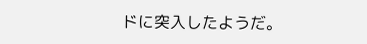ドに突入したようだ。